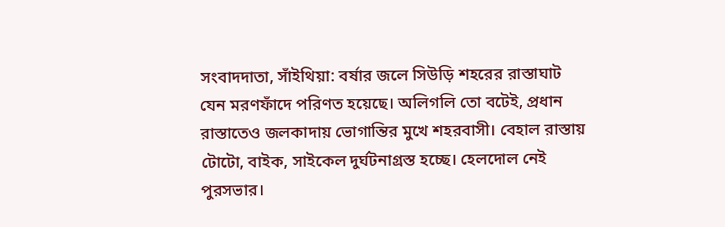সংবাদদাতা, সাঁইথিয়া: বর্ষার জলে সিউড়ি শহরের রাস্তাঘাট যেন মরণফাঁদে পরিণত হয়েছে। অলিগলি তো বটেই, প্রধান রাস্তাতেও জলকাদায় ভোগান্তির মুখে শহরবাসী। বেহাল রাস্তায় টোটো, বাইক, সাইকেল দুর্ঘটনাগ্রস্ত হচ্ছে। হেলদোল নেই পুরসভার।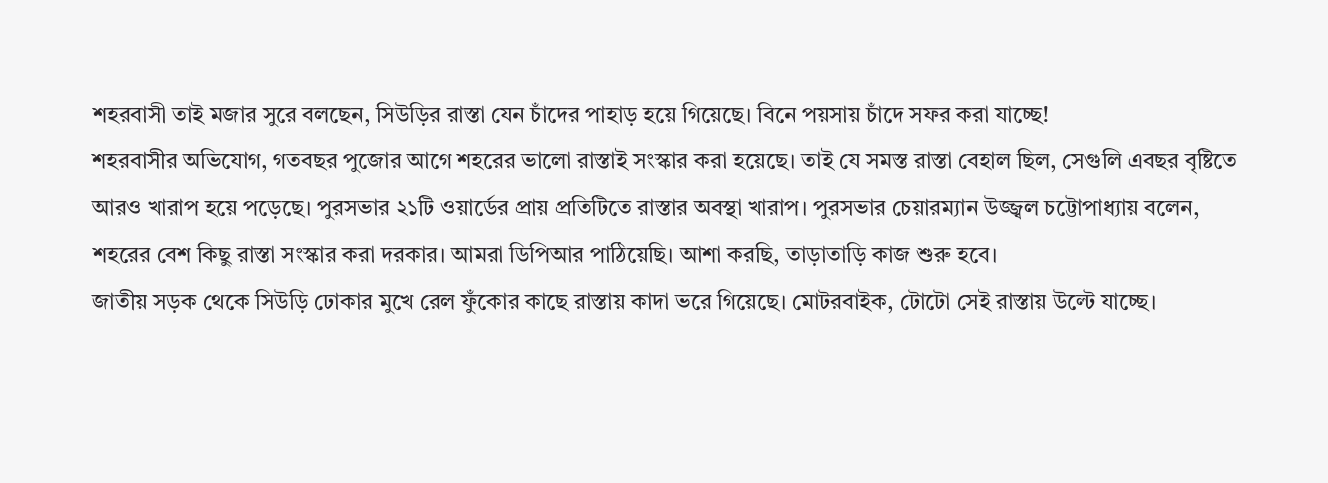শহরবাসী তাই মজার সুরে বলছেন, সিউড়ির রাস্তা যেন চাঁদের পাহাড় হয়ে গিয়েছে। বিনে পয়সায় চাঁদে সফর করা যাচ্ছে!
শহরবাসীর অভিযোগ, গতবছর পুজোর আগে শহরের ভালো রাস্তাই সংস্কার করা হয়েছে। তাই যে সমস্ত রাস্তা বেহাল ছিল, সেগুলি এবছর বৃষ্টিতে আরও খারাপ হয়ে পড়েছে। পুরসভার ২১টি ওয়ার্ডের প্রায় প্রতিটিতে রাস্তার অবস্থা খারাপ। পুরসভার চেয়ারম্যান উজ্জ্বল চট্টোপাধ্যায় বলেন, শহরের বেশ কিছু রাস্তা সংস্কার করা দরকার। আমরা ডিপিআর পাঠিয়েছি। আশা করছি, তাড়াতাড়ি কাজ শুরু হবে।
জাতীয় সড়ক থেকে সিউড়ি ঢোকার মুখে রেল ফুঁকোর কাছে রাস্তায় কাদা ভরে গিয়েছে। মোটরবাইক, টোটো সেই রাস্তায় উল্টে যাচ্ছে।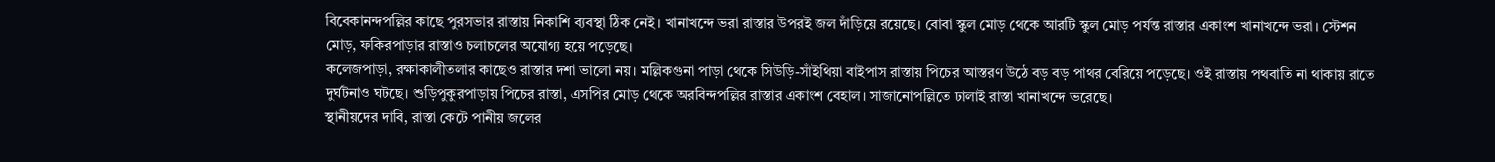বিবেকানন্দপল্লির কাছে পুরসভার রাস্তায় নিকাশি ব্যবস্থা ঠিক নেই। খানাখন্দে ভরা রাস্তার উপরই জল দাঁড়িয়ে রয়েছে। বোবা স্কুল মোড় থেকে আরটি স্কুল মোড় পর্যন্ত রাস্তার একাংশ খানাখন্দে ভরা। স্টেশন মোড়, ফকিরপাড়ার রাস্তাও চলাচলের অযোগ্য হয়ে পড়েছে।
কলেজপাড়া, রক্ষাকালীতলার কাছেও রাস্তার দশা ভালো নয়। মল্লিকগুনা পাড়া থেকে সিউড়ি-সাঁইথিয়া বাইপাস রাস্তায় পিচের আস্তরণ উঠে বড় বড় পাথর বেরিয়ে পড়েছে। ওই রাস্তায় পথবাতি না থাকায় রাতে দুর্ঘটনাও ঘটছে। শুড়িপুকুরপাড়ায় পিচের রাস্তা, এসপির মোড় থেকে অরবিন্দপল্লির রাস্তার একাংশ বেহাল। সাজানোপল্লিতে ঢালাই রাস্তা খানাখন্দে ভরেছে।
স্থানীয়দের দাবি, রাস্তা কেটে পানীয় জলের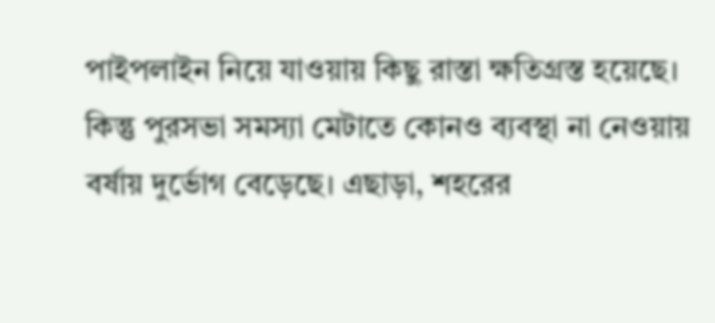পাইপলাইন নিয়ে যাওয়ায় কিছু রাস্তা ক্ষতিগ্রস্ত হয়েছে। কিন্তু পুরসভা সমস্যা মেটাতে কোনও ব্যবস্থা না নেওয়ায় বর্ষায় দুর্ভোগ বেড়েছে। এছাড়া, শহরের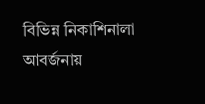বিভিন্ন নিকাশিনালা আবর্জনায়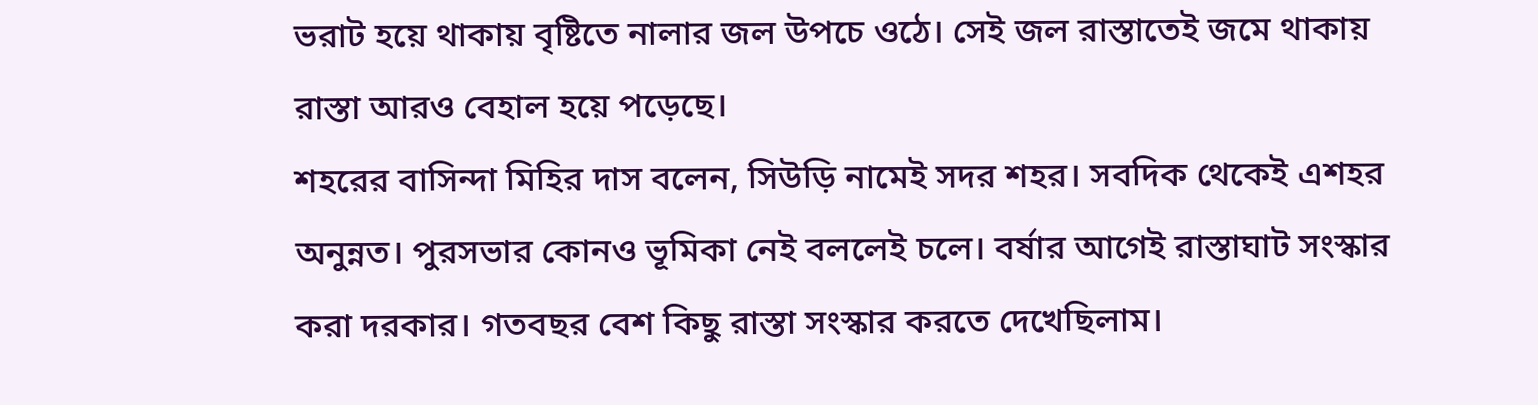ভরাট হয়ে থাকায় বৃষ্টিতে নালার জল উপচে ওঠে। সেই জল রাস্তাতেই জমে থাকায় রাস্তা আরও বেহাল হয়ে পড়েছে।
শহরের বাসিন্দা মিহির দাস বলেন, সিউড়ি নামেই সদর শহর। সবদিক থেকেই এশহর অনুন্নত। পুরসভার কোনও ভূমিকা নেই বললেই চলে। বর্ষার আগেই রাস্তাঘাট সংস্কার করা দরকার। গতবছর বেশ কিছু রাস্তা সংস্কার করতে দেখেছিলাম।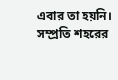এবার তা হয়নি। সম্প্রতি শহরের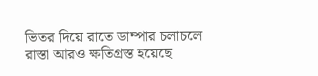ভিতর দিয়ে রাতে ডাম্পার চলাচলে রাস্তা আরও ক্ষতিগ্রস্ত হয়েছে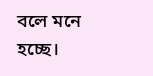বলে মনে হচ্ছে।